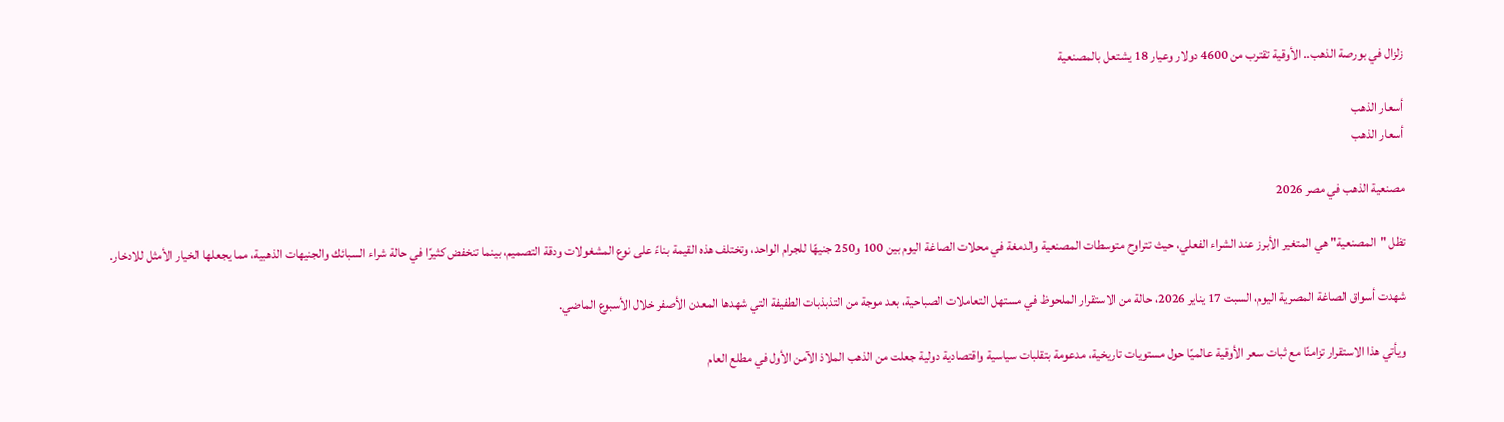زلزال في بورصة الذهب.. الأوقية تقترب من 4600 دولار وعيار 18 يشتعل بالمصنعية

أسعار الذهب
أسعار الذهب

مصنعية الذهب في مصر 2026

تظل "المصنعية" هي المتغير الأبرز عند الشراء الفعلي، حيث تتراوح متوسطات المصنعية والدمغة في محلات الصاغة اليوم بين 100 و250 جنيهًا للجرام الواحد، وتختلف هذه القيمة بناءً على نوع المشغولات ودقة التصميم، بينما تنخفض كثيرًا في حالة شراء السبائك والجنيهات الذهبية، مما يجعلها الخيار الأمثل للادخار.

شهدت أسواق الصاغة المصرية اليوم، السبت 17 يناير 2026، حالة من الاستقرار الملحوظ في مستهل التعاملات الصباحية، بعد موجة من التذبذبات الطفيفة التي شهدها المعدن الأصفر خلال الأسبوع الماضي.

ويأتي هذا الاستقرار تزامنًا مع ثبات سعر الأوقية عالميًا حول مستويات تاريخية، مدعومة بتقلبات سياسية واقتصادية دولية جعلت من الذهب الملاذ الآمن الأول في مطلع العام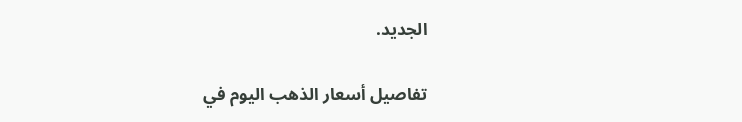الجديد.

تفاصيل أسعار الذهب اليوم في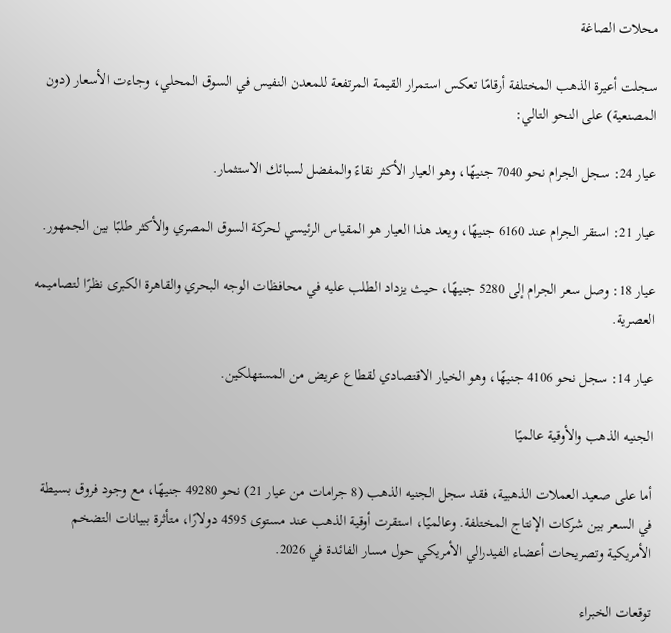محلات الصاغة

سجلت أعيرة الذهب المختلفة أرقامًا تعكس استمرار القيمة المرتفعة للمعدن النفيس في السوق المحلي، وجاءت الأسعار (دون المصنعية) على النحو التالي:

عيار 24: سجل الجرام نحو 7040 جنيهًا، وهو العيار الأكثر نقاءً والمفضل لسبائك الاستثمار.

عيار 21: استقر الجرام عند 6160 جنيهًا، ويعد هذا العيار هو المقياس الرئيسي لحركة السوق المصري والأكثر طلبًا بين الجمهور.

عيار 18: وصل سعر الجرام إلى 5280 جنيهًا، حيث يزداد الطلب عليه في محافظات الوجه البحري والقاهرة الكبرى نظرًا لتصاميمه العصرية.

عيار 14: سجل نحو 4106 جنيهًا، وهو الخيار الاقتصادي لقطاع عريض من المستهلكين.

الجنيه الذهب والأوقية عالميًا

أما على صعيد العملات الذهبية، فقد سجل الجنيه الذهب (8 جرامات من عيار 21) نحو 49280 جنيهًا، مع وجود فروق بسيطة في السعر بين شركات الإنتاج المختلفة. وعالميًا، استقرت أوقية الذهب عند مستوى 4595 دولارًا، متأثرة ببيانات التضخم الأمريكية وتصريحات أعضاء الفيدرالي الأمريكي حول مسار الفائدة في 2026.

توقعات الخبراء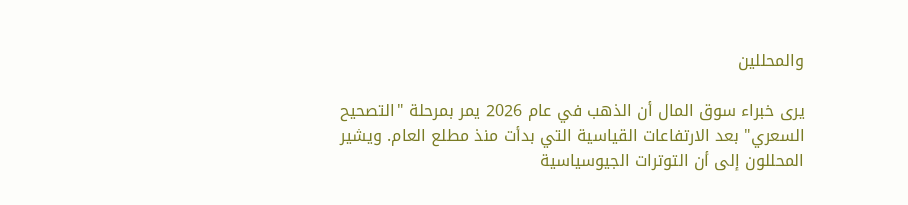والمحللين

يرى خبراء سوق المال أن الذهب في عام 2026 يمر بمرحلة "التصحيح السعري" بعد الارتفاعات القياسية التي بدأت منذ مطلع العام. ويشير المحللون إلى أن التوترات الجيوسياسية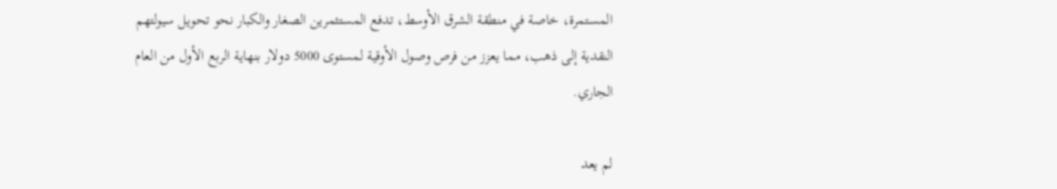المستمرة، خاصة في منطقة الشرق الأوسط، تدفع المستثمرين الصغار والكبار نحو تحويل سيولتهم النقدية إلى ذهب، مما يعزز من فرص وصول الأوقية لمستوى 5000 دولار بنهاية الربع الأول من العام الجاري.

لم يعد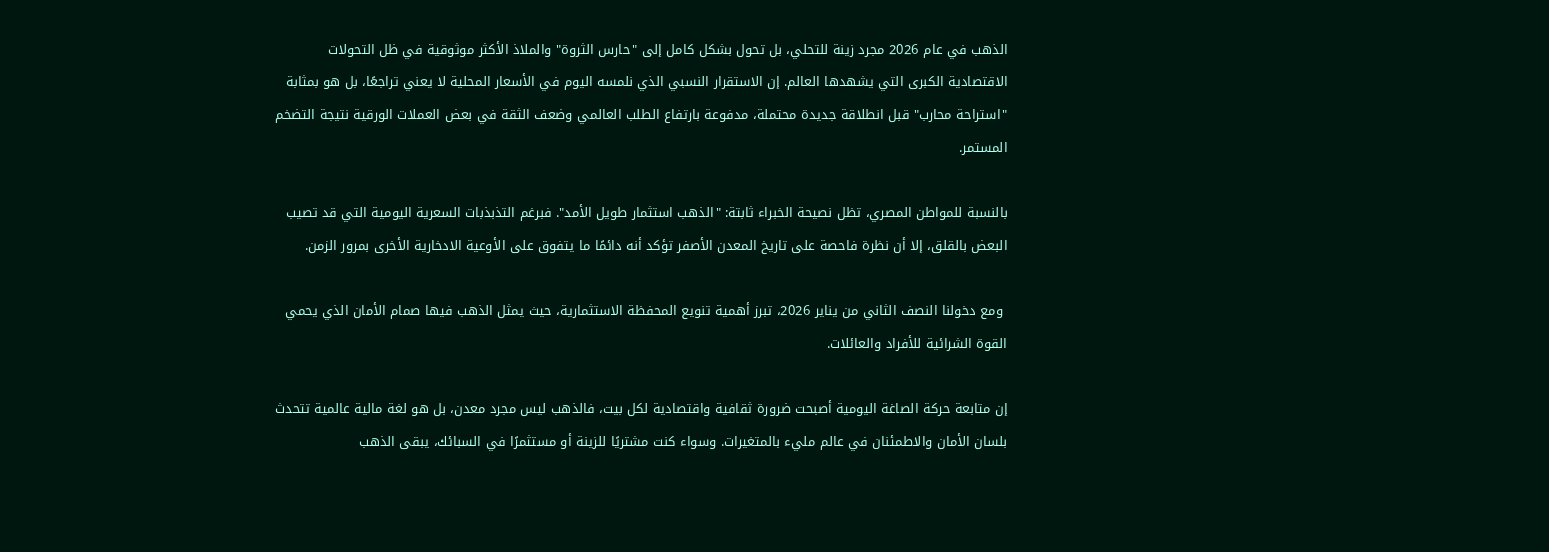الذهب في عام 2026 مجرد زينة للتحلي، بل تحول بشكل كامل إلى "حارس الثروة" والملاذ الأكثر موثوقية في ظل التحولات الاقتصادية الكبرى التي يشهدها العالم. إن الاستقرار النسبي الذي نلمسه اليوم في الأسعار المحلية لا يعني تراجعًا، بل هو بمثابة "استراحة محارب" قبل انطلاقة جديدة محتملة، مدفوعة بارتفاع الطلب العالمي وضعف الثقة في بعض العملات الورقية نتيجة التضخم المستمر.

بالنسبة للمواطن المصري، تظل نصيحة الخبراء ثابتة: "الذهب استثمار طويل الأمد". فبرغم التذبذبات السعرية اليومية التي قد تصيب البعض بالقلق، إلا أن نظرة فاحصة على تاريخ المعدن الأصفر تؤكد أنه دائمًا ما يتفوق على الأوعية الادخارية الأخرى بمرور الزمن.

 ومع دخولنا النصف الثاني من يناير 2026، تبرز أهمية تنويع المحفظة الاستثمارية، حيث يمثل الذهب فيها صمام الأمان الذي يحمي القوة الشرائية للأفراد والعائلات.

إن متابعة حركة الصاغة اليومية أصبحت ضرورة ثقافية واقتصادية لكل بيت، فالذهب ليس مجرد معدن، بل هو لغة مالية عالمية تتحدث بلسان الأمان والاطمئنان في عالم مليء بالمتغيرات. وسواء كنت مشتريًا للزينة أو مستثمرًا في السبائك، يبقى الذهب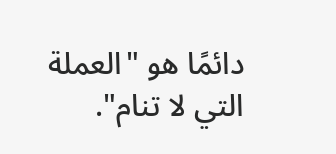دائمًا هو "العملة التي لا تنام".